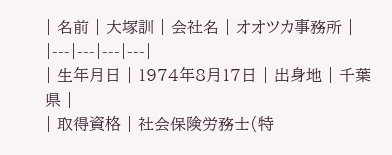| 名前 | 大塚訓 | 会社名 | オオツカ事務所 |
|---|---|---|---|
| 生年月日 | 1974年8月17日 | 出身地 | 千葉県 |
| 取得資格 | 社会保険労務士(特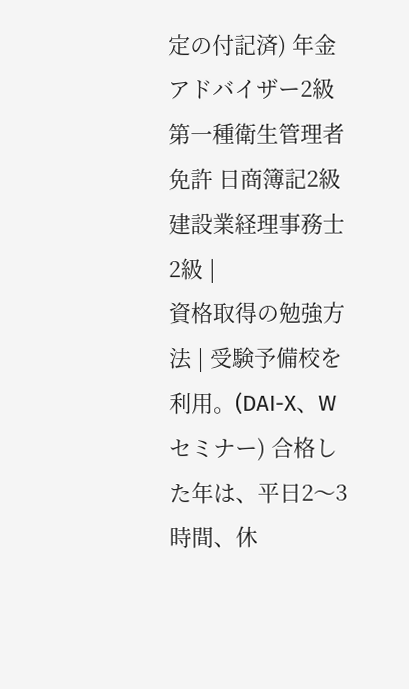定の付記済) 年金アドバイザー2級 第一種衛生管理者免許 日商簿記2級 建設業経理事務士2級 |
資格取得の勉強方法 | 受験予備校を利用。(DAI-X、Wセミナー) 合格した年は、平日2〜3時間、休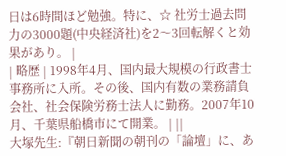日は6時間ほど勉強。特に、☆ 社労士過去問 力の3000題(中央経済社)を2〜3回転解くと効果があり。 |
| 略歴 | 1998年4月、国内最大規模の行政書士事務所に入所。その後、国内有数の業務請負会社、社会保険労務士法人に勤務。2007年10月、千葉県船橋市にて開業。 | ||
大塚先生:『朝日新聞の朝刊の「論壇」に、あ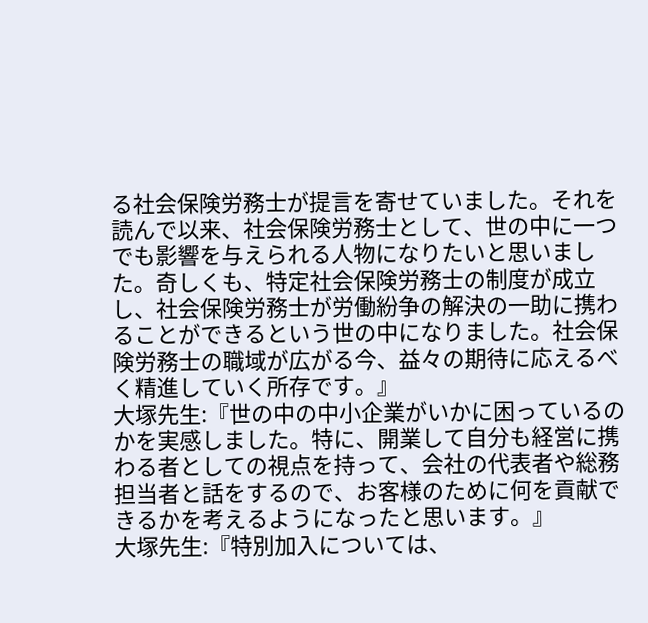る社会保険労務士が提言を寄せていました。それを読んで以来、社会保険労務士として、世の中に一つでも影響を与えられる人物になりたいと思いました。奇しくも、特定社会保険労務士の制度が成立し、社会保険労務士が労働紛争の解決の一助に携わることができるという世の中になりました。社会保険労務士の職域が広がる今、益々の期待に応えるべく精進していく所存です。』
大塚先生:『世の中の中小企業がいかに困っているのかを実感しました。特に、開業して自分も経営に携わる者としての視点を持って、会社の代表者や総務担当者と話をするので、お客様のために何を貢献できるかを考えるようになったと思います。』
大塚先生:『特別加入については、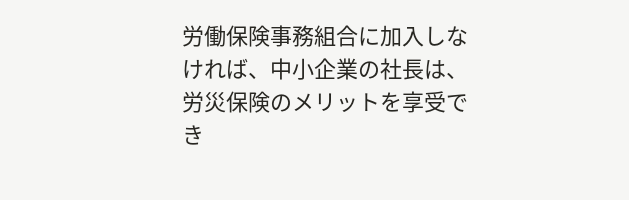労働保険事務組合に加入しなければ、中小企業の社長は、労災保険のメリットを享受でき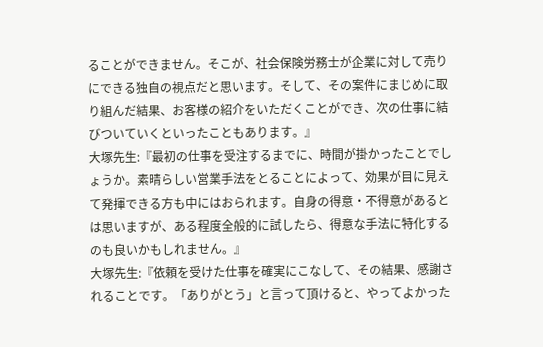ることができません。そこが、社会保険労務士が企業に対して売りにできる独自の視点だと思います。そして、その案件にまじめに取り組んだ結果、お客様の紹介をいただくことができ、次の仕事に結びついていくといったこともあります。』
大塚先生:『最初の仕事を受注するまでに、時間が掛かったことでしょうか。素晴らしい営業手法をとることによって、効果が目に見えて発揮できる方も中にはおられます。自身の得意・不得意があるとは思いますが、ある程度全般的に試したら、得意な手法に特化するのも良いかもしれません。』
大塚先生:『依頼を受けた仕事を確実にこなして、その結果、感謝されることです。「ありがとう」と言って頂けると、やってよかった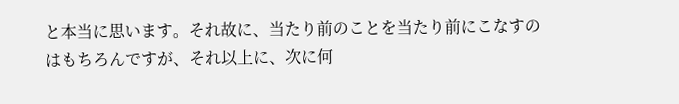と本当に思います。それ故に、当たり前のことを当たり前にこなすのはもちろんですが、それ以上に、次に何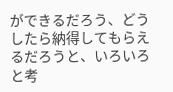ができるだろう、どうしたら納得してもらえるだろうと、いろいろと考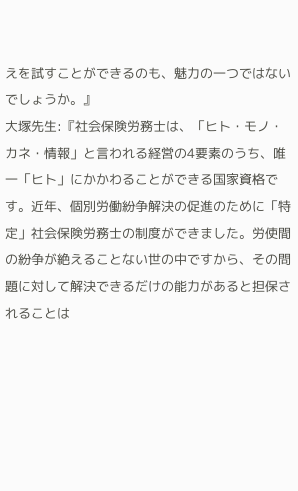えを試すことができるのも、魅力の一つではないでしょうか。』
大塚先生:『社会保険労務士は、「ヒト・モノ・カネ・情報」と言われる経営の4要素のうち、唯一「ヒト」にかかわることができる国家資格です。近年、個別労働紛争解決の促進のために「特定」社会保険労務士の制度ができました。労使間の紛争が絶えることない世の中ですから、その問題に対して解決できるだけの能力があると担保されることは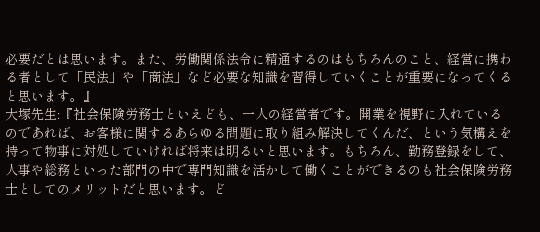必要だとは思います。また、労働関係法令に精通するのはもちろんのこと、経営に携わる者として「民法」や「商法」など必要な知識を習得していくことが重要になってくると思います。』
大塚先生:『社会保険労務士といえども、一人の経営者です。開業を視野に入れているのであれば、お客様に関するあらゆる問題に取り組み解決してくんだ、という気構えを持って物事に対処していければ将来は明るいと思います。もちろん、勤務登録をして、人事や総務といった部門の中で専門知識を活かして働くことができるのも社会保険労務士としてのメリットだと思います。ど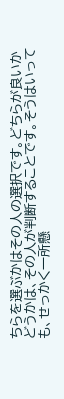ちらを選ぶかはその人の選択です。どちらが良いかどうかは、その人が判断することです。そうはいっても、せっかく一所懸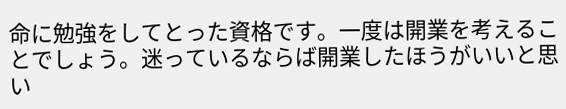命に勉強をしてとった資格です。一度は開業を考えることでしょう。迷っているならば開業したほうがいいと思い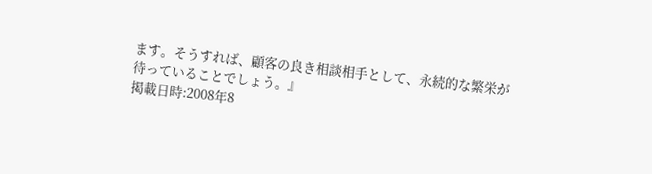ます。そうすれば、顧客の良き相談相手として、永続的な繁栄が待っていることでしょう。』
掲載日時:2008年8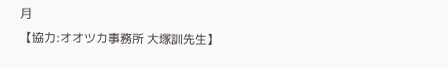月
【協力:オオツカ事務所 大塚訓先生】